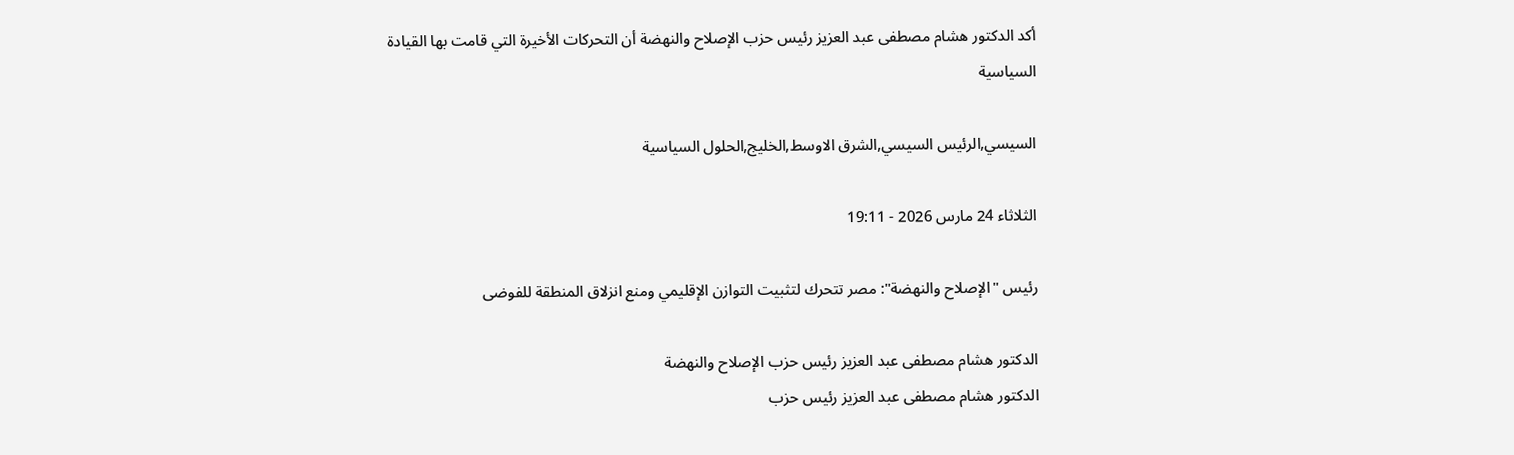أكد الدكتور هشام مصطفى عبد العزيز رئيس حزب الإصلاح والنهضة أن التحركات الأخيرة التي قامت بها القيادة السياسية

السيسي,الرئيس السيسي,الشرق الاوسط,الخليج,الحلول السياسية

الثلاثاء 24 مارس 2026 - 19:11

رئيس "الإصلاح والنهضة": مصر تتحرك لتثبيت التوازن الإقليمي ومنع انزلاق المنطقة للفوضى

الدكتور هشام مصطفى عبد العزيز رئيس حزب الإصلاح والنهضة
الدكتور هشام مصطفى عبد العزيز رئيس حزب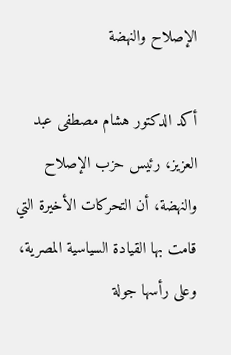الإصلاح والنهضة

أكد الدكتور هشام مصطفى عبد العزيز، رئيس حزب الإصلاح والنهضة، أن التحركات الأخيرة التي قامت بها القيادة السياسية المصرية، وعلى رأسها جولة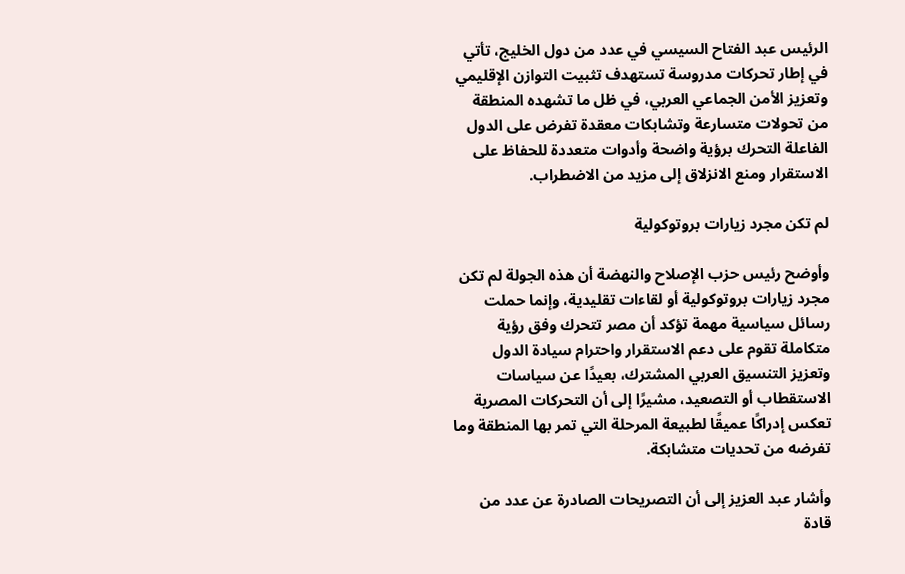الرئيس عبد الفتاح السيسي في عدد من دول الخليج، تأتي في إطار تحركات مدروسة تستهدف تثبيت التوازن الإقليمي وتعزيز الأمن الجماعي العربي، في ظل ما تشهده المنطقة من تحولات متسارعة وتشابكات معقدة تفرض على الدول الفاعلة التحرك برؤية واضحة وأدوات متعددة للحفاظ على الاستقرار ومنع الانزلاق إلى مزيد من الاضطراب.

لم تكن مجرد زيارات بروتوكولية

وأوضح رئيس حزب الإصلاح والنهضة أن هذه الجولة لم تكن مجرد زيارات بروتوكولية أو لقاءات تقليدية، وإنما حملت رسائل سياسية مهمة تؤكد أن مصر تتحرك وفق رؤية متكاملة تقوم على دعم الاستقرار واحترام سيادة الدول وتعزيز التنسيق العربي المشترك، بعيدًا عن سياسات الاستقطاب أو التصعيد، مشيرًا إلى أن التحركات المصرية تعكس إدراكًا عميقًا لطبيعة المرحلة التي تمر بها المنطقة وما تفرضه من تحديات متشابكة.

وأشار عبد العزيز إلى أن التصريحات الصادرة عن عدد من قادة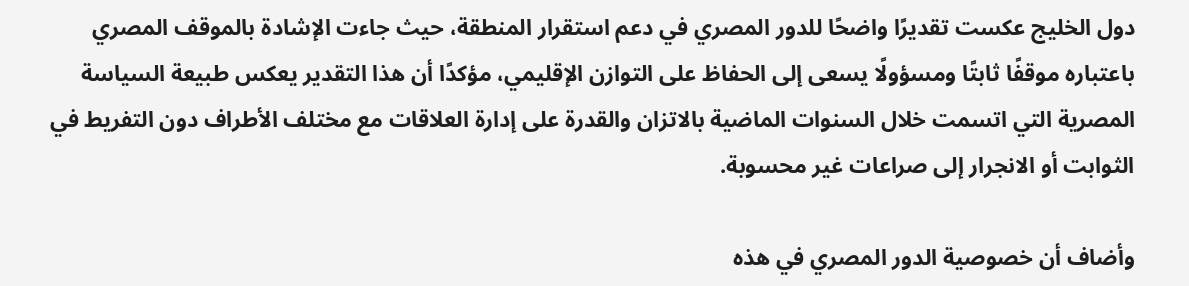دول الخليج عكست تقديرًا واضحًا للدور المصري في دعم استقرار المنطقة، حيث جاءت الإشادة بالموقف المصري باعتباره موقفًا ثابتًا ومسؤولًا يسعى إلى الحفاظ على التوازن الإقليمي، مؤكدًا أن هذا التقدير يعكس طبيعة السياسة المصرية التي اتسمت خلال السنوات الماضية بالاتزان والقدرة على إدارة العلاقات مع مختلف الأطراف دون التفريط في الثوابت أو الانجرار إلى صراعات غير محسوبة.

وأضاف أن خصوصية الدور المصري في هذه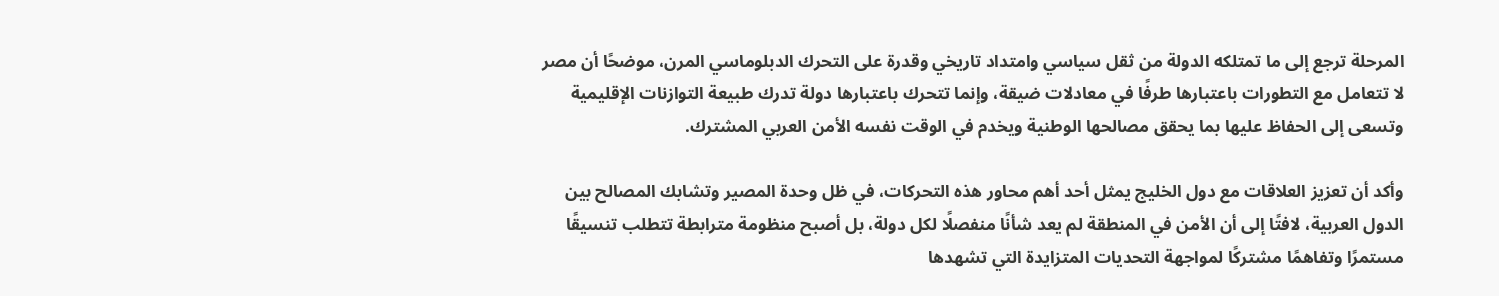المرحلة ترجع إلى ما تمتلكه الدولة من ثقل سياسي وامتداد تاريخي وقدرة على التحرك الدبلوماسي المرن، موضحًا أن مصر لا تتعامل مع التطورات باعتبارها طرفًا في معادلات ضيقة، وإنما تتحرك باعتبارها دولة تدرك طبيعة التوازنات الإقليمية وتسعى إلى الحفاظ عليها بما يحقق مصالحها الوطنية ويخدم في الوقت نفسه الأمن العربي المشترك.

وأكد أن تعزيز العلاقات مع دول الخليج يمثل أحد أهم محاور هذه التحركات، في ظل وحدة المصير وتشابك المصالح بين الدول العربية، لافتًا إلى أن الأمن في المنطقة لم يعد شأنًا منفصلًا لكل دولة، بل أصبح منظومة مترابطة تتطلب تنسيقًا مستمرًا وتفاهمًا مشتركًا لمواجهة التحديات المتزايدة التي تشهدها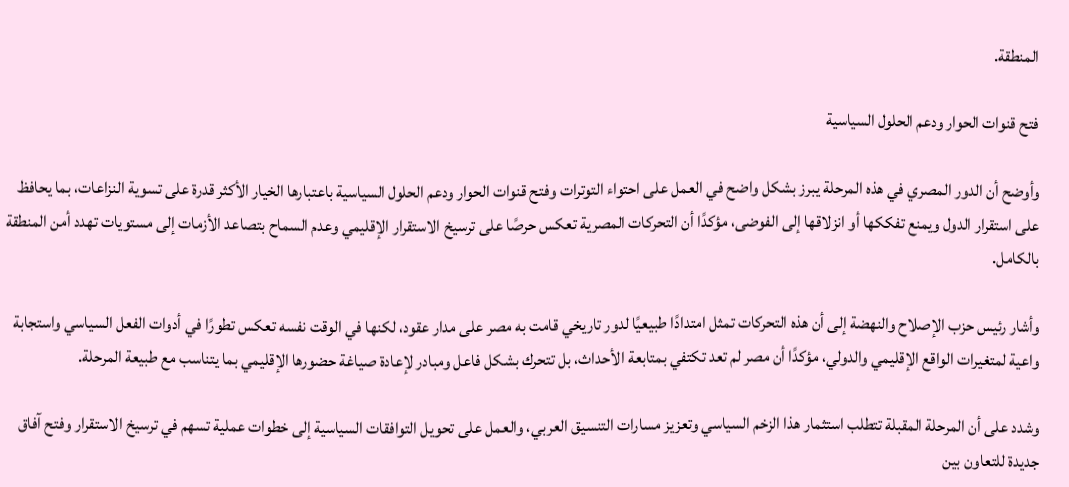المنطقة.

فتح قنوات الحوار ودعم الحلول السياسية

وأوضح أن الدور المصري في هذه المرحلة يبرز بشكل واضح في العمل على احتواء التوترات وفتح قنوات الحوار ودعم الحلول السياسية باعتبارها الخيار الأكثر قدرة على تسوية النزاعات، بما يحافظ على استقرار الدول ويمنع تفككها أو انزلاقها إلى الفوضى، مؤكدًا أن التحركات المصرية تعكس حرصًا على ترسيخ الاستقرار الإقليمي وعدم السماح بتصاعد الأزمات إلى مستويات تهدد أمن المنطقة بالكامل.

وأشار رئيس حزب الإصلاح والنهضة إلى أن هذه التحركات تمثل امتدادًا طبيعيًا لدور تاريخي قامت به مصر على مدار عقود، لكنها في الوقت نفسه تعكس تطورًا في أدوات الفعل السياسي واستجابة واعية لمتغيرات الواقع الإقليمي والدولي، مؤكدًا أن مصر لم تعد تكتفي بمتابعة الأحداث، بل تتحرك بشكل فاعل ومبادر لإعادة صياغة حضورها الإقليمي بما يتناسب مع طبيعة المرحلة.

وشدد على أن المرحلة المقبلة تتطلب استثمار هذا الزخم السياسي وتعزيز مسارات التنسيق العربي، والعمل على تحويل التوافقات السياسية إلى خطوات عملية تسهم في ترسيخ الاستقرار وفتح آفاق جديدة للتعاون بين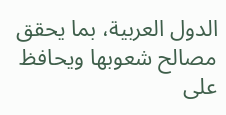الدول العربية، بما يحقق مصالح شعوبها ويحافظ على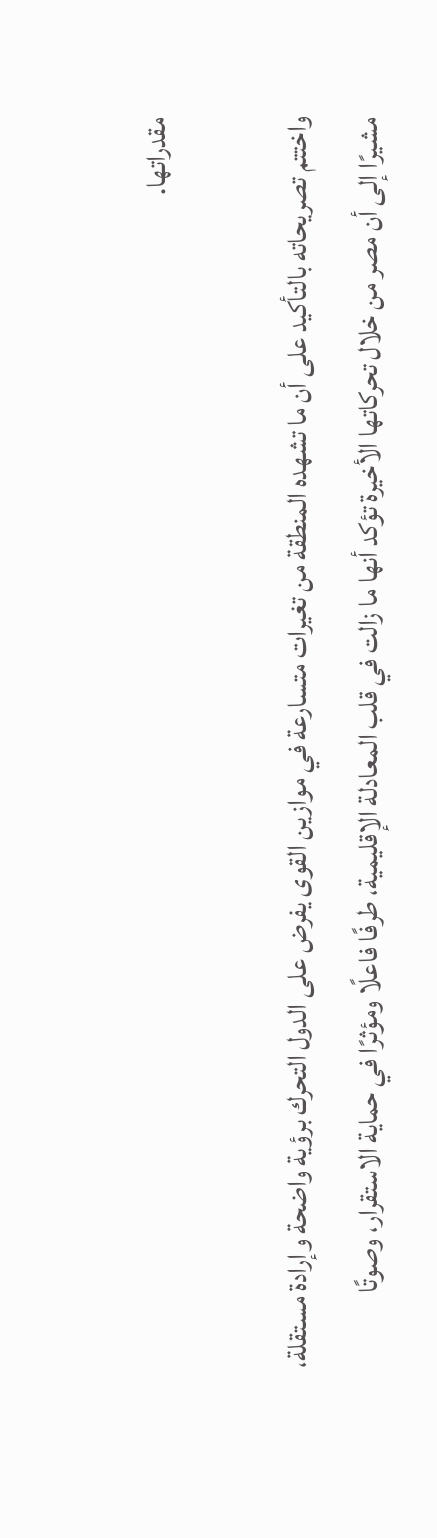مقدراتها.

واختتم تصريحاته بالتأكيد على أن ما تشهده المنطقة من تغيرات متسارعة في موازين القوى يفرض على الدول التحرك برؤية واضحة وإرادة مستقلة، مشيرًا إلى أن مصر من خلال تحركاتها الأخيرة تؤكد أنها ما زالت في قلب المعادلة الإقليمية، طرفًا فاعلًا ومؤثرًا في حماية الاستقرار، وصوتًا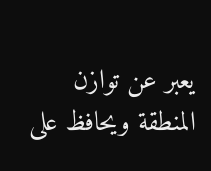يعبر عن توازن المنطقة ويحافظ على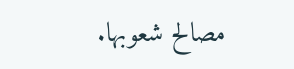مصالح شعوبها.